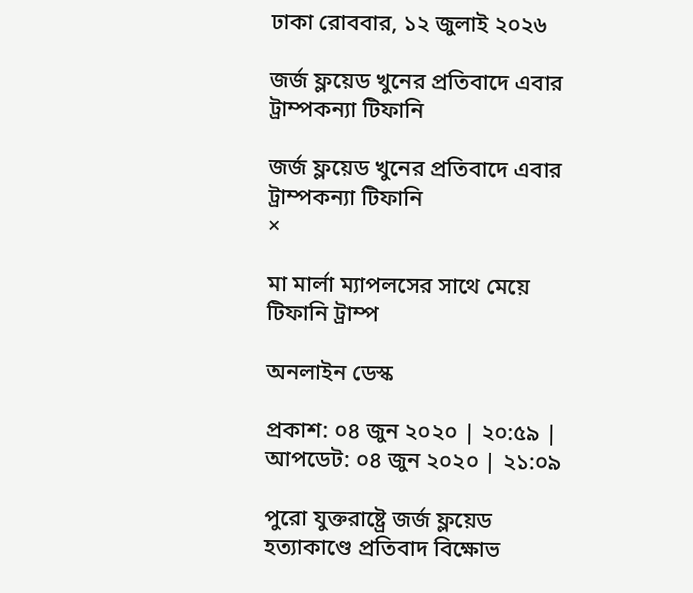ঢাকা রোববার, ১২ জুলাই ২০২৬

জর্জ ফ্লয়েড খুনের প্রতিবাদে এবার ট্রাম্পকন্যা টিফানি

জর্জ ফ্লয়েড খুনের প্রতিবাদে এবার ট্রাম্পকন্যা টিফানি
×

মা মার্লা ম্যাপলসের সাথে মেয়ে টিফানি ট্রাম্প

অনলাইন ডেস্ক

প্রকাশ: ০৪ জুন ২০২০ | ২০:৫৯ | আপডেট: ০৪ জুন ২০২০ | ২১:০৯

পুরো যুক্তরাষ্ট্রে জর্জ ফ্লয়েড হত্যাকাণ্ডে প্রতিবাদ বিক্ষোভ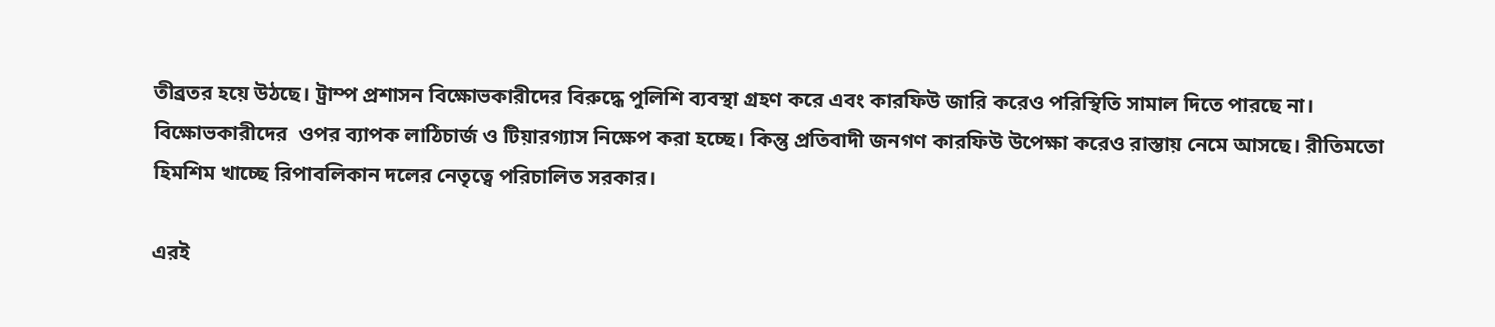তীব্রতর হয়ে উঠছে। ট্রাম্প প্রশাসন বিক্ষোভকারীদের বিরুদ্ধে পুলিশি ব্যবস্থা গ্রহণ করে এবং কারফিউ জারি করেও পরিস্থিতি সামাল দিতে পারছে না। বিক্ষোভকারীদের  ওপর ব্যাপক লাঠিচার্জ ও টিয়ারগ্যাস নিক্ষেপ করা হচ্ছে। কিন্তু প্রতিবাদী জনগণ কারফিউ উপেক্ষা করেও রাস্তায় নেমে আসছে। রীতিমতো হিমশিম খাচ্ছে রিপাবলিকান দলের নেতৃত্বে পরিচালিত সরকার।

এরই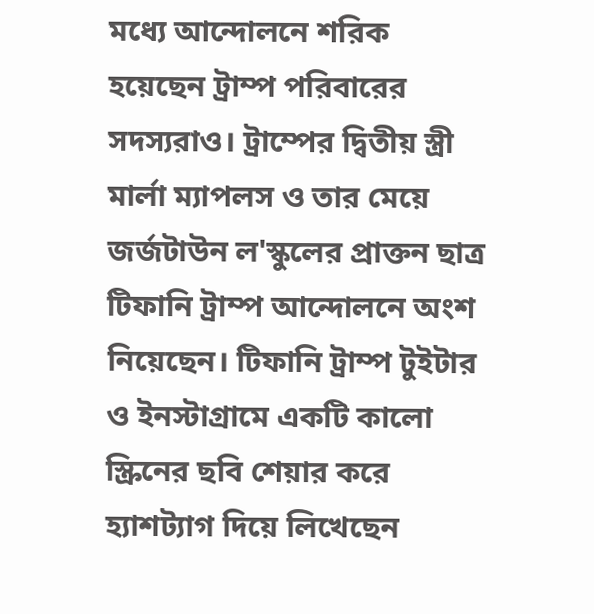মধ্যে আন্দোলনে শরিক হয়েছেন ট্রাম্প পরিবারের সদস্যরাও। ট্রাম্পের দ্বিতীয় স্ত্রী মার্লা ম্যাপলস ও তার মেয়ে জর্জটাউন ল'স্কুলের প্রাক্তন ছাত্র টিফানি ট্রাম্প আন্দোলনে অংশ নিয়েছেন। টিফানি ট্রাম্প টুইটার ও ইনস্টাগ্রামে একটি কালো স্ক্রিনের ছবি শেয়ার করে হ্যাশট্যাগ দিয়ে লিখেছেন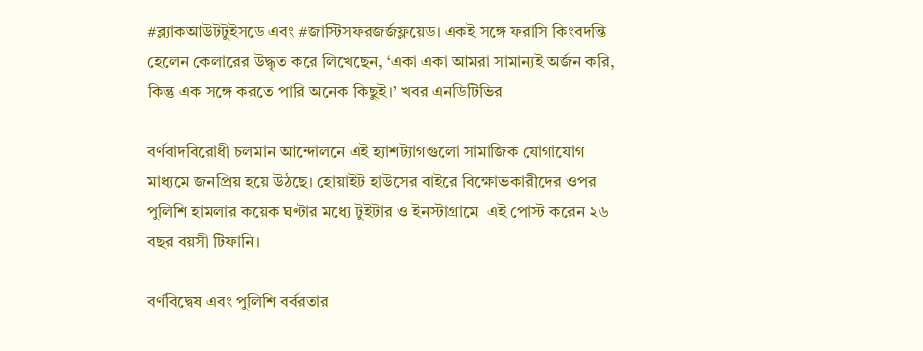#ব্ল্যাকআউটটুইসডে এবং #জাস্টিসফরজর্জফ্লয়েড। একই সঙ্গে ফরাসি কিংবদন্তি হেলেন কেলারের উদ্ধৃত করে লিখেছেন, ‘একা একা আমরা সামান্যই অর্জন করি, কিন্তু এক সঙ্গে করতে পারি অনেক কিছুই।’ খবর এনডিটিভির

বর্ণবাদবিরোধী চলমান আন্দোলনে এই হ্যাশট্যাগগুলো সামাজিক যোগাযোগ মাধ্যমে জনপ্রিয় হয়ে উঠছে। হোয়াইট হাউসের বাইরে বিক্ষোভকারীদের ওপর পুলিশি হামলার কয়েক ঘণ্টার মধ্যে টুইটার ও ইনস্টাগ্রামে  এই পোস্ট করেন ২৬ বছর বয়সী টিফানি।

বর্ণবিদ্বেষ এবং পুলিশি বর্বরতার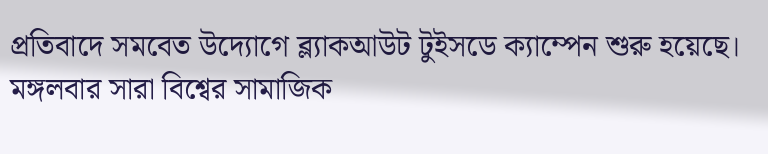প্রতিবাদে সমবেত উদ্যোগে ব্ল্যাকআউট টুইসডে ক্যাম্পেন শুরু হয়েছে। মঙ্গলবার সারা বিশ্বের সামাজিক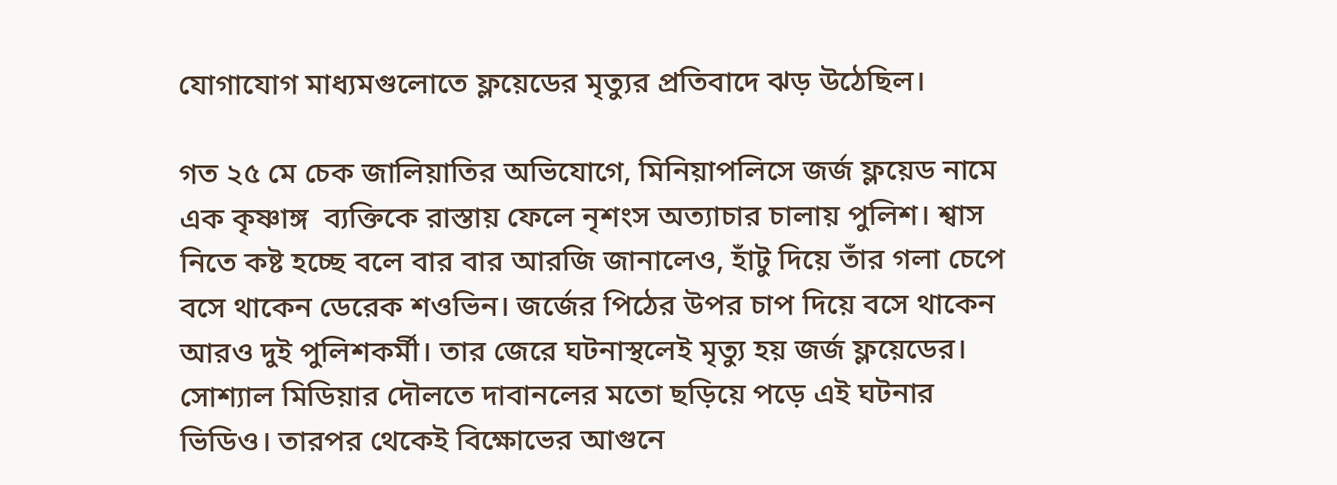যোগাযোগ মাধ্যমগুলোতে ফ্লয়েডের মৃত্যুর প্রতিবাদে ঝড় উঠেছিল।

গত ২৫ মে চেক জালিয়াতির অভিযোগে, মিনিয়াপলিসে জর্জ ফ্লয়েড নামে এক কৃষ্ণাঙ্গ  ব্যক্তিকে রাস্তায় ফেলে নৃশংস অত্যাচার চালায় পুলিশ। শ্বাস নিতে কষ্ট হচ্ছে বলে বার বার আরজি জানালেও, হাঁটু দিয়ে তাঁর গলা চেপে বসে থাকেন ডেরেক শওভিন। জর্জের পিঠের উপর চাপ দিয়ে বসে থাকেন আরও দুই পুলিশকর্মী। তার জেরে ঘটনাস্থলেই মৃত্যু হয় জর্জ ফ্লয়েডের। সোশ্যাল মিডিয়ার দৌলতে দাবানলের মতো ছড়িয়ে পড়ে এই ঘটনার ভিডিও। তারপর থেকেই বিক্ষোভের আগুনে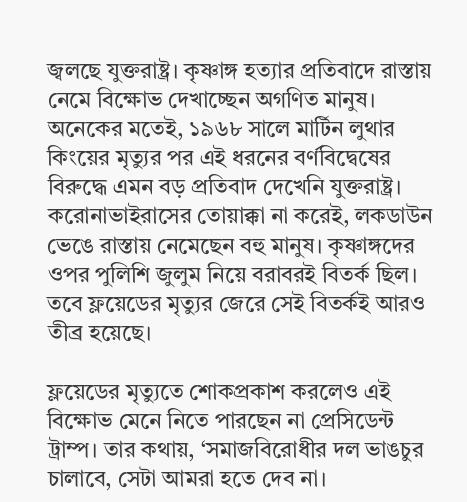জ্বলছে যুক্তরাষ্ট্র। কৃষ্ণাঙ্গ হত্যার প্রতিবাদে রাস্তায় নেমে বিক্ষোভ দেখাচ্ছেন অগণিত মানুষ। অনেকের মতেই, ১৯৬৮ সালে মার্টিন লুথার কিংয়ের মৃত্যুর পর এই ধরনের বর্ণবিদ্বেষের বিরুদ্ধে এমন বড় প্রতিবাদ দেখেনি যুক্তরাষ্ট্র। করোনাভাইরাসের তোয়াক্কা না করেই, লকডাউন ভেঙে রাস্তায় নেমেছেন বহু মানুষ। কৃষ্ণাঙ্গদের ওপর পুলিশি জুলুম নিয়ে বরাবরই বিতর্ক ছিল। তবে ফ্লয়েডের মৃত্যুর জেরে সেই বিতর্কই আরও তীব্র হয়েছে।

ফ্লয়েডের মৃত্যুতে শোকপ্রকাশ করলেও এই বিক্ষোভ মেনে নিতে পারছেন না প্রেসিডেন্ট ট্রাম্প। তার কথায়, ‘সমাজবিরোধীর দল ভাঙচুর চালাবে, সেটা আমরা হতে দেব না।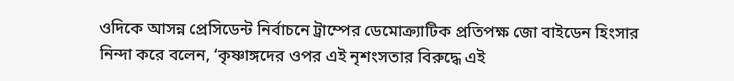ওদিকে আসন্ন প্রেসিডেন্ট নির্বাচনে ট্রাম্পের ডেমোক্র্যাটিক প্রতিপক্ষ জো বাইডেন হিংসার নিন্দা করে বলেন, ‘কৃষ্ণাঙ্গদের ওপর এই নৃশংসতার বিরুদ্ধে এই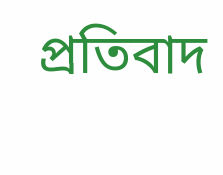প্রতিবাদ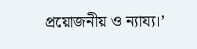প্রয়োজনীয় ও ন্যায্য।’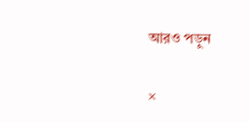আরও পড়ুন

×